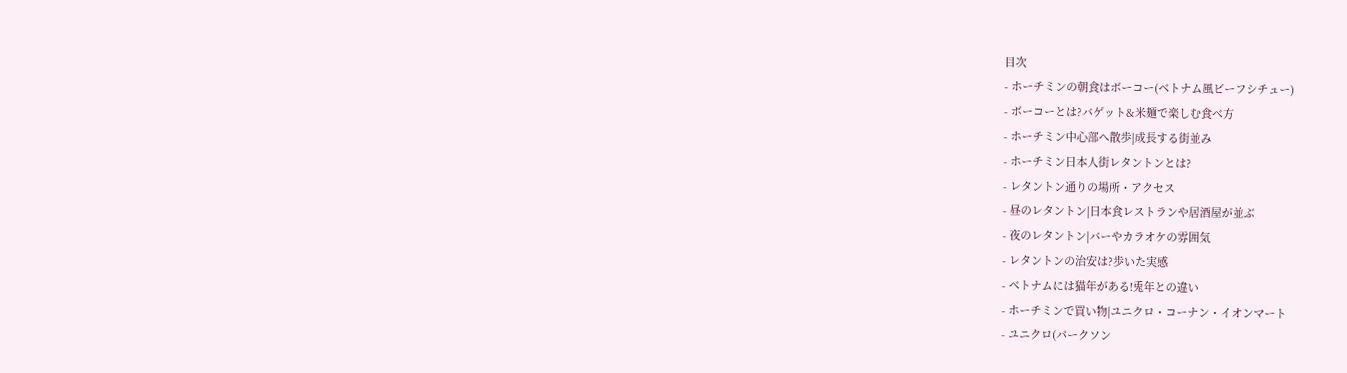目次
- ホーチミンの朝食はボーコー(ベトナム風ビーフシチュー)
- ボーコーとは?バゲット&米麺で楽しむ食べ方
- ホーチミン中心部へ散歩|成長する街並み
- ホーチミン日本人街レタントンとは?
- レタントン通りの場所・アクセス
- 昼のレタントン|日本食レストランや居酒屋が並ぶ
- 夜のレタントン|バーやカラオケの雰囲気
- レタントンの治安は?歩いた実感
- ベトナムには猫年がある!兎年との違い
- ホーチミンで買い物|ユニクロ・コーナン・イオンマート
- ユニクロ(パークソン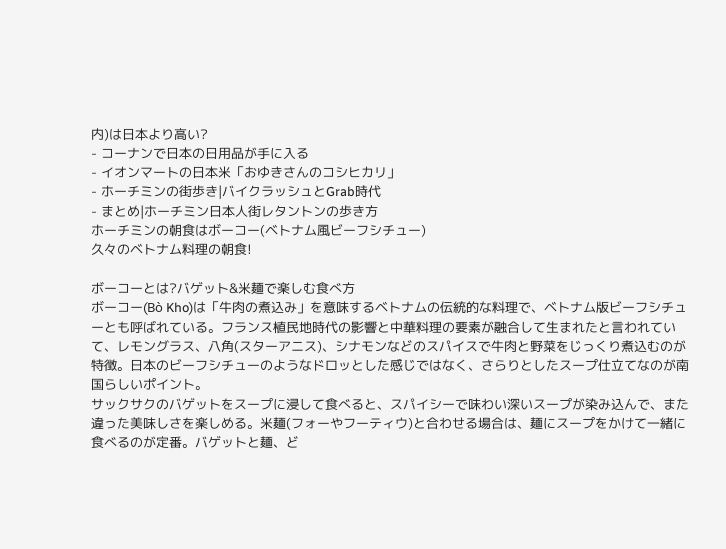内)は日本より高い?
- コーナンで日本の日用品が手に入る
- イオンマートの日本米「おゆきさんのコシヒカリ」
- ホーチミンの街歩き|バイクラッシュとGrab時代
- まとめ|ホーチミン日本人街レタントンの歩き方
ホーチミンの朝食はボーコー(ベトナム風ビーフシチュー)
久々のベトナム料理の朝食!

ボーコーとは?バゲット&米麺で楽しむ食べ方
ボーコー(Bò Kho)は「牛肉の煮込み」を意味するベトナムの伝統的な料理で、ベトナム版ビーフシチューとも呼ばれている。フランス植民地時代の影響と中華料理の要素が融合して生まれたと言われていて、レモングラス、八角(スターアニス)、シナモンなどのスパイスで牛肉と野菜をじっくり煮込むのが特徴。日本のビーフシチューのようなドロッとした感じではなく、さらりとしたスープ仕立てなのが南国らしいポイント。
サックサクのバゲットをスープに浸して食べると、スパイシーで味わい深いスープが染み込んで、また違った美味しさを楽しめる。米麺(フォーやフーティウ)と合わせる場合は、麺にスープをかけて一緒に食べるのが定番。バゲットと麺、ど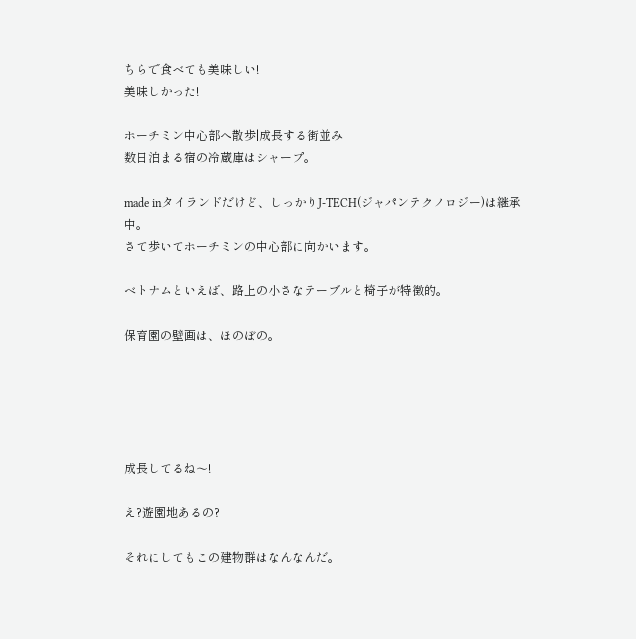ちらで食べても美味しい!
美味しかった!

ホーチミン中心部へ散歩|成長する街並み
数日泊まる宿の冷蔵庫はシャープ。

made inタイランドだけど、しっかりJ-TECH(ジャパンテクノロジー)は継承中。
さて歩いてホーチミンの中心部に向かいます。

ベトナムといえば、路上の小さなテーブルと椅子が特徴的。

保育園の壁画は、ほのぼの。





成長してるね〜!

え?遊園地あるの?

それにしてもこの建物群はなんなんだ。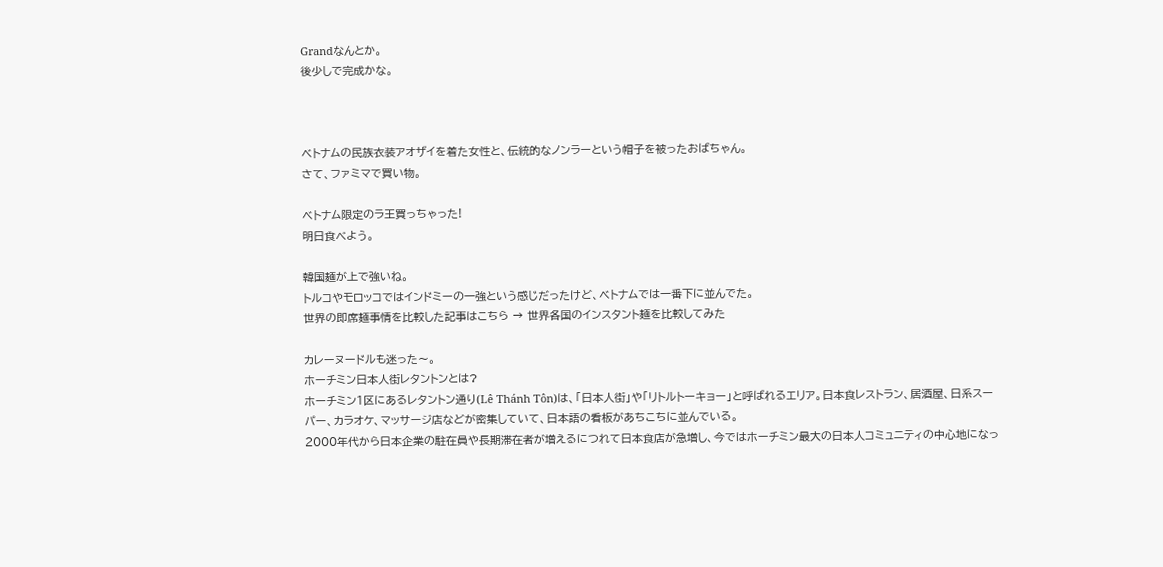Grandなんとか。
後少しで完成かな。



ベトナムの民族衣装アオザイを着た女性と、伝統的なノンラーという帽子を被ったおばちゃん。
さて、ファミマで買い物。

ベトナム限定のラ王買っちゃった!
明日食べよう。

韓国麺が上で強いね。
トルコやモロッコではインドミーの一強という感じだったけど、ベトナムでは一番下に並んでた。
世界の即席麺事情を比較した記事はこちら → 世界各国のインスタント麺を比較してみた

カレーヌードルも迷った〜。
ホーチミン日本人街レタントンとは?
ホーチミン1区にあるレタントン通り(Lê Thánh Tôn)は、「日本人街」や「リトルトーキョー」と呼ばれるエリア。日本食レストラン、居酒屋、日系スーパー、カラオケ、マッサージ店などが密集していて、日本語の看板があちこちに並んでいる。
2000年代から日本企業の駐在員や長期滞在者が増えるにつれて日本食店が急増し、今ではホーチミン最大の日本人コミュニティの中心地になっ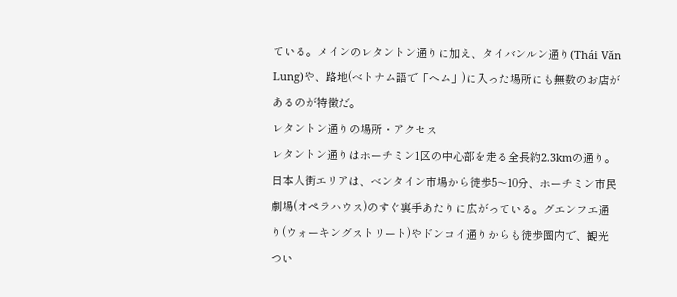ている。メインのレタントン通りに加え、タイバンルン通り(Thái Văn Lung)や、路地(ベトナム語で「ヘム」)に入った場所にも無数のお店があるのが特徴だ。
レタントン通りの場所・アクセス
レタントン通りはホーチミン1区の中心部を走る全長約2.3kmの通り。日本人街エリアは、ベンタイン市場から徒歩5〜10分、ホーチミン市民劇場(オペラハウス)のすぐ裏手あたりに広がっている。グエンフエ通り(ウォーキングストリート)やドンコイ通りからも徒歩圏内で、観光つい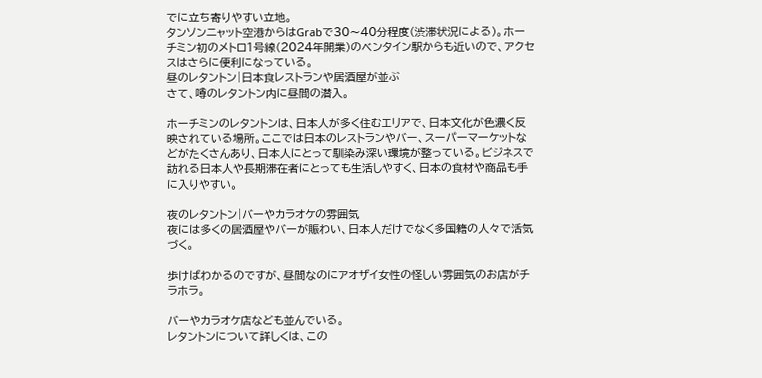でに立ち寄りやすい立地。
タンソンニャット空港からはGrabで30〜40分程度(渋滞状況による)。ホーチミン初のメトロ1号線(2024年開業)のベンタイン駅からも近いので、アクセスはさらに便利になっている。
昼のレタントン|日本食レストランや居酒屋が並ぶ
さて、噂のレタントン内に昼間の潜入。

ホーチミンのレタントンは、日本人が多く住むエリアで、日本文化が色濃く反映されている場所。ここでは日本のレストランやバー、スーパーマーケットなどがたくさんあり、日本人にとって馴染み深い環境が整っている。ビジネスで訪れる日本人や長期滞在者にとっても生活しやすく、日本の食材や商品も手に入りやすい。

夜のレタントン|バーやカラオケの雰囲気
夜には多くの居酒屋やバーが賑わい、日本人だけでなく多国籍の人々で活気づく。

歩けばわかるのですが、昼間なのにアオザイ女性の怪しい雰囲気のお店がチラホラ。

バーやカラオケ店なども並んでいる。
レタントンについて詳しくは、この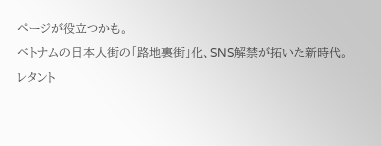ページが役立つかも。
ベトナムの日本人街の「路地裏街」化、SNS解禁が拓いた新時代。
レタント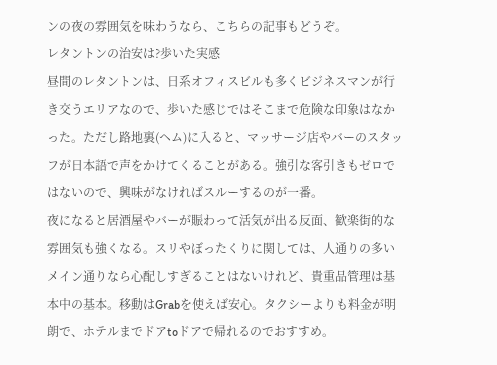ンの夜の雰囲気を味わうなら、こちらの記事もどうぞ。
レタントンの治安は?歩いた実感
昼間のレタントンは、日系オフィスビルも多くビジネスマンが行き交うエリアなので、歩いた感じではそこまで危険な印象はなかった。ただし路地裏(ヘム)に入ると、マッサージ店やバーのスタッフが日本語で声をかけてくることがある。強引な客引きもゼロではないので、興味がなければスルーするのが一番。
夜になると居酒屋やバーが賑わって活気が出る反面、歓楽街的な雰囲気も強くなる。スリやぼったくりに関しては、人通りの多いメイン通りなら心配しすぎることはないけれど、貴重品管理は基本中の基本。移動はGrabを使えば安心。タクシーよりも料金が明朗で、ホテルまでドアtoドアで帰れるのでおすすめ。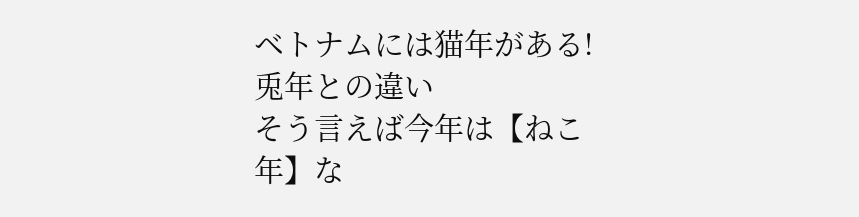ベトナムには猫年がある!兎年との違い
そう言えば今年は【ねこ年】な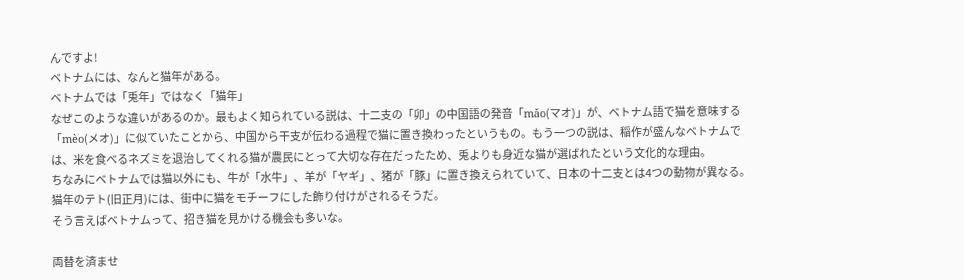んですよ!
ベトナムには、なんと猫年がある。
ベトナムでは「兎年」ではなく「猫年」
なぜこのような違いがあるのか。最もよく知られている説は、十二支の「卯」の中国語の発音「mǎo(マオ)」が、ベトナム語で猫を意味する「mèo(メオ)」に似ていたことから、中国から干支が伝わる過程で猫に置き換わったというもの。もう一つの説は、稲作が盛んなベトナムでは、米を食べるネズミを退治してくれる猫が農民にとって大切な存在だったため、兎よりも身近な猫が選ばれたという文化的な理由。
ちなみにベトナムでは猫以外にも、牛が「水牛」、羊が「ヤギ」、猪が「豚」に置き換えられていて、日本の十二支とは4つの動物が異なる。猫年のテト(旧正月)には、街中に猫をモチーフにした飾り付けがされるそうだ。
そう言えばベトナムって、招き猫を見かける機会も多いな。

両替を済ませ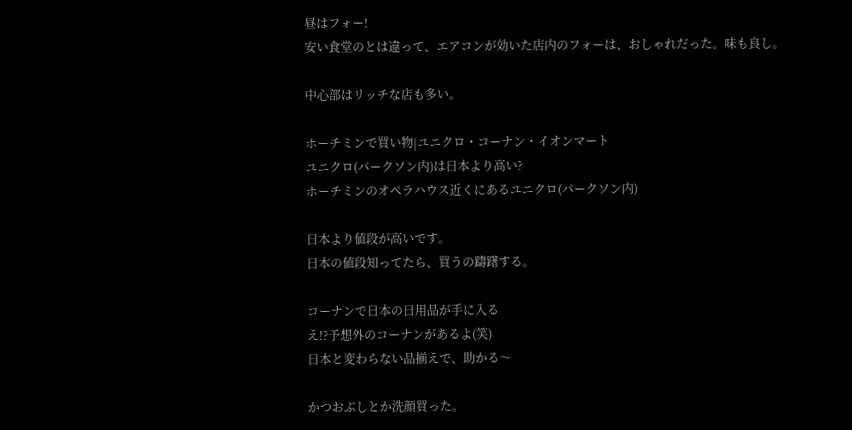昼はフォー!
安い食堂のとは違って、エアコンが効いた店内のフォーは、おしゃれだった。味も良し。

中心部はリッチな店も多い。

ホーチミンで買い物|ユニクロ・コーナン・イオンマート
ユニクロ(パークソン内)は日本より高い?
ホーチミンのオペラハウス近くにあるユニクロ(パークソン内)

日本より値段が高いです。
日本の値段知ってたら、買うの躊躇する。

コーナンで日本の日用品が手に入る
え!?予想外のコーナンがあるよ(笑)
日本と変わらない品揃えで、助かる〜

かつおぶしとか洗顔買った。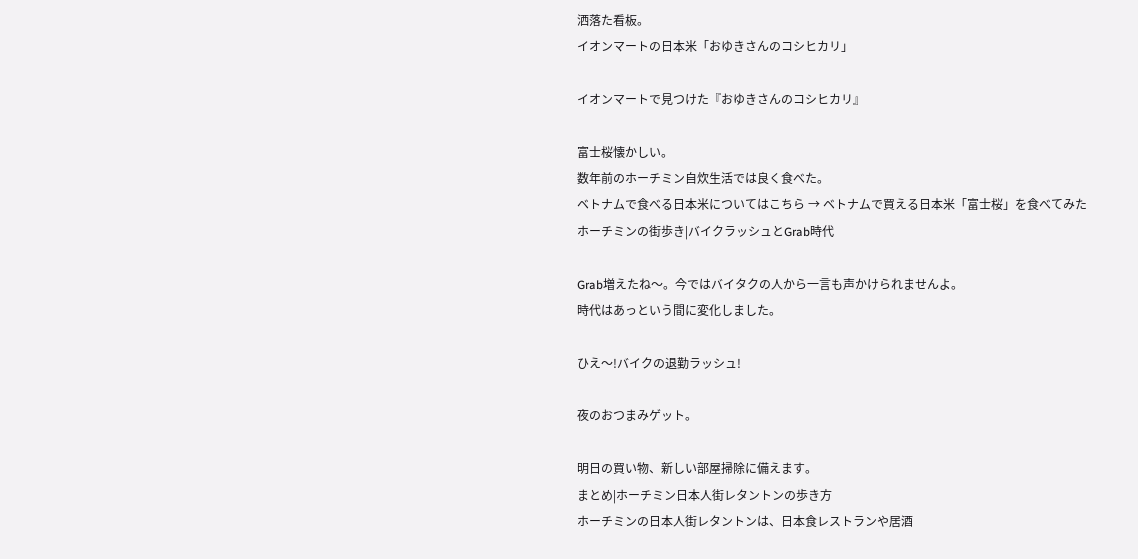洒落た看板。
イオンマートの日本米「おゆきさんのコシヒカリ」

イオンマートで見つけた『おゆきさんのコシヒカリ』

富士桜懐かしい。
数年前のホーチミン自炊生活では良く食べた。
ベトナムで食べる日本米についてはこちら → ベトナムで買える日本米「富士桜」を食べてみた
ホーチミンの街歩き|バイクラッシュとGrab時代

Grab増えたね〜。今ではバイタクの人から一言も声かけられませんよ。
時代はあっという間に変化しました。

ひえ〜!バイクの退勤ラッシュ!

夜のおつまみゲット。

明日の買い物、新しい部屋掃除に備えます。
まとめ|ホーチミン日本人街レタントンの歩き方
ホーチミンの日本人街レタントンは、日本食レストランや居酒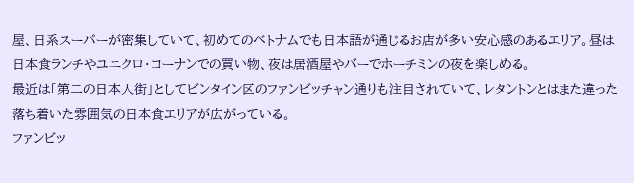屋、日系スーパーが密集していて、初めてのベトナムでも日本語が通じるお店が多い安心感のあるエリア。昼は日本食ランチやユニクロ・コーナンでの買い物、夜は居酒屋やバーでホーチミンの夜を楽しめる。
最近は「第二の日本人街」としてビンタイン区のファンビッチャン通りも注目されていて、レタントンとはまた違った落ち着いた雰囲気の日本食エリアが広がっている。
ファンビッ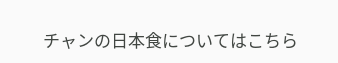チャンの日本食についてはこちら